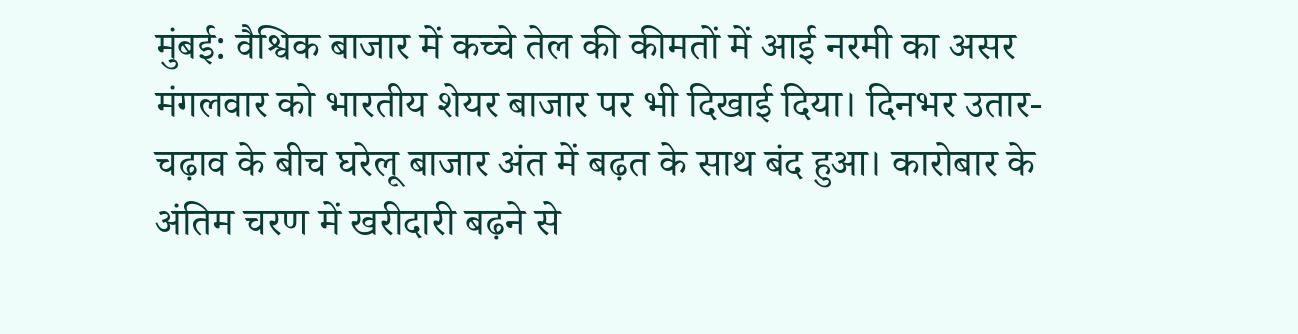मुंबई: वैश्विक बाजार में कच्चे तेल की कीमतों में आई नरमी का असर मंगलवार को भारतीय शेयर बाजार पर भी दिखाई दिया। दिनभर उतार-चढ़ाव के बीच घरेलू बाजार अंत में बढ़त के साथ बंद हुआ। कारोबार के अंतिम चरण में खरीदारी बढ़ने से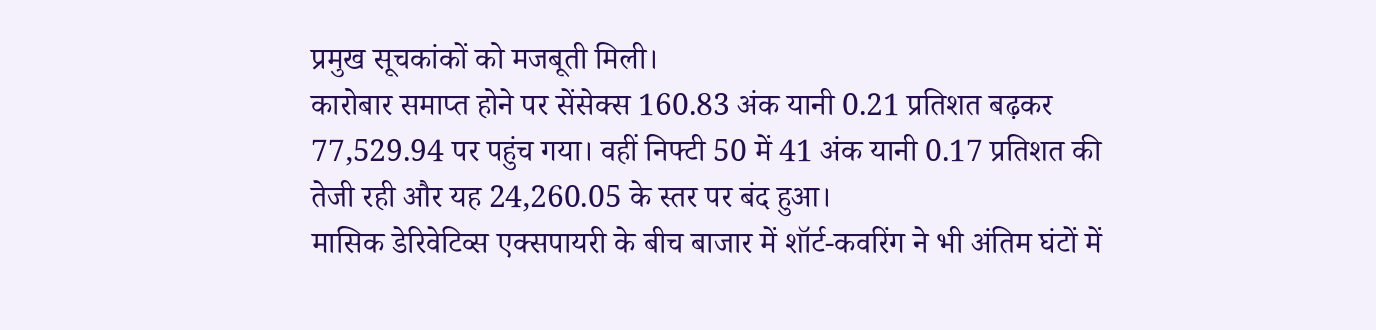प्रमुख सूचकांकों को मजबूती मिली।
कारोबार समाप्त होने पर सेंसेक्स 160.83 अंक यानी 0.21 प्रतिशत बढ़कर 77,529.94 पर पहुंच गया। वहीं निफ्टी 50 में 41 अंक यानी 0.17 प्रतिशत की तेजी रही और यह 24,260.05 के स्तर पर बंद हुआ।
मासिक डेरिवेटिव्स एक्सपायरी के बीच बाजार में शॉर्ट-कवरिंग ने भी अंतिम घंटों में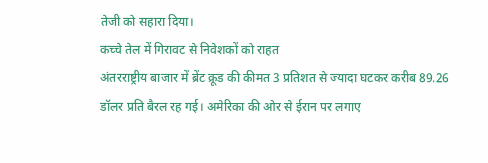तेजी को सहारा दिया।
कच्चे तेल में गिरावट से निवेशकों को राहत
अंतरराष्ट्रीय बाजार में ब्रेंट क्रूड की कीमत 3 प्रतिशत से ज्यादा घटकर करीब 89.26 डॉलर प्रति बैरल रह गई। अमेरिका की ओर से ईरान पर लगाए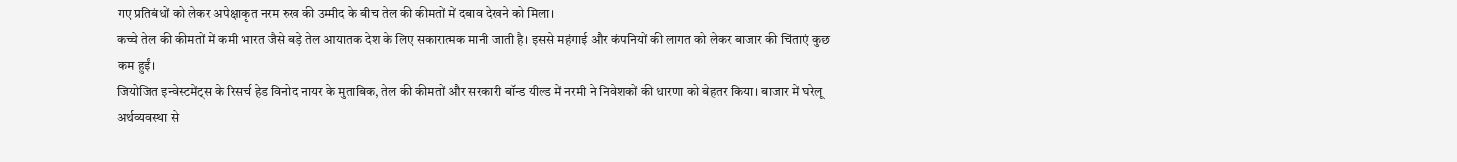गए प्रतिबंधों को लेकर अपेक्षाकृत नरम रुख की उम्मीद के बीच तेल की कीमतों में दबाव देखने को मिला।
कच्चे तेल की कीमतों में कमी भारत जैसे बड़े तेल आयातक देश के लिए सकारात्मक मानी जाती है। इससे महंगाई और कंपनियों की लागत को लेकर बाजार की चिंताएं कुछ कम हुईं।
जियोजित इन्वेस्टमेंट्स के रिसर्च हेड विनोद नायर के मुताबिक, तेल की कीमतों और सरकारी बॉन्ड यील्ड में नरमी ने निवेशकों की धारणा को बेहतर किया। बाजार में घरेलू अर्थव्यवस्था से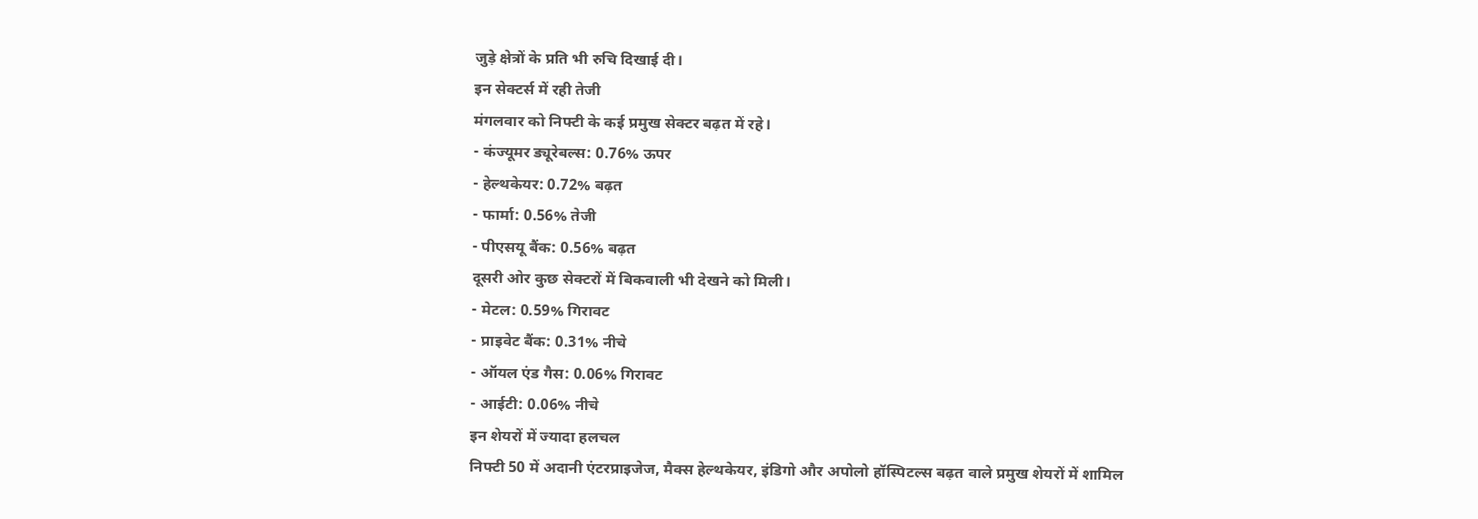जुड़े क्षेत्रों के प्रति भी रुचि दिखाई दी।
इन सेक्टर्स में रही तेजी
मंगलवार को निफ्टी के कई प्रमुख सेक्टर बढ़त में रहे।
- कंज्यूमर ड्यूरेबल्स: 0.76% ऊपर
- हेल्थकेयर: 0.72% बढ़त
- फार्मा: 0.56% तेजी
- पीएसयू बैंक: 0.56% बढ़त
दूसरी ओर कुछ सेक्टरों में बिकवाली भी देखने को मिली।
- मेटल: 0.59% गिरावट
- प्राइवेट बैंक: 0.31% नीचे
- ऑयल एंड गैस: 0.06% गिरावट
- आईटी: 0.06% नीचे
इन शेयरों में ज्यादा हलचल
निफ्टी 50 में अदानी एंटरप्राइजेज, मैक्स हेल्थकेयर, इंडिगो और अपोलो हॉस्पिटल्स बढ़त वाले प्रमुख शेयरों में शामिल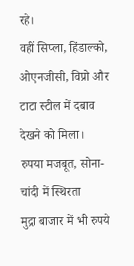रहे।
वहीं सिप्ला, हिंडाल्को, ओएनजीसी, विप्रो और टाटा स्टील में दबाव देखने को मिला।
रुपया मजबूत, सोना-चांदी में स्थिरता
मुद्रा बाजार में भी रुपये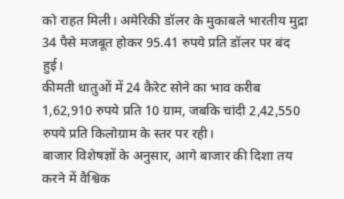को राहत मिली। अमेरिकी डॉलर के मुकाबले भारतीय मुद्रा 34 पैसे मजबूत होकर 95.41 रुपये प्रति डॉलर पर बंद हुई।
कीमती धातुओं में 24 कैरेट सोने का भाव करीब 1,62,910 रुपये प्रति 10 ग्राम, जबकि चांदी 2,42,550 रुपये प्रति किलोग्राम के स्तर पर रही।
बाजार विशेषज्ञों के अनुसार, आगे बाजार की दिशा तय करने में वैश्विक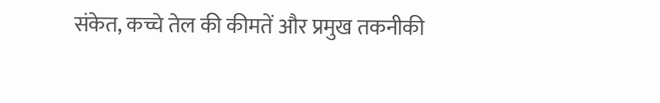संकेत, कच्चे तेल की कीमतें और प्रमुख तकनीकी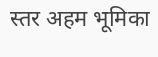स्तर अहम भूमिका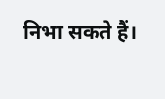निभा सकते हैं।